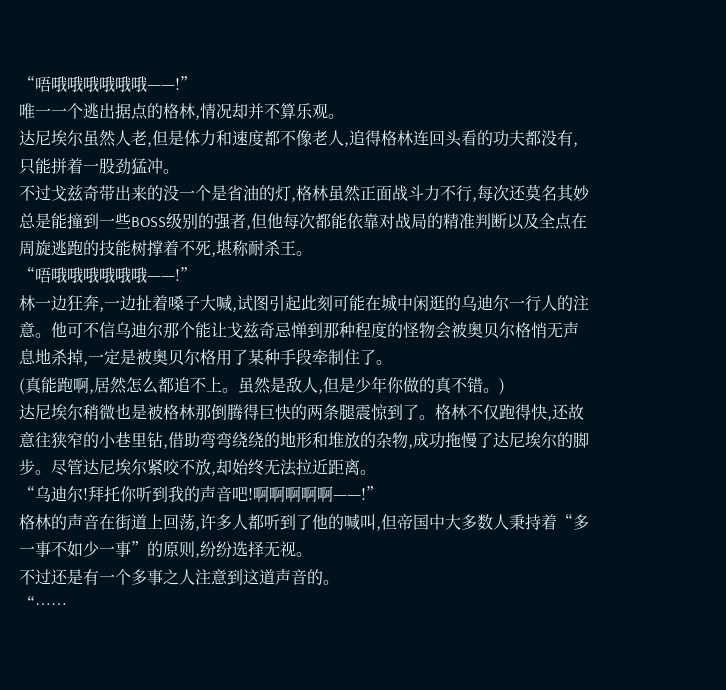“唔哦哦哦哦哦哦——!”
唯一一个逃出据点的格林,情况却并不算乐观。
达尼埃尔虽然人老,但是体力和速度都不像老人,追得格林连回头看的功夫都没有,只能拼着一股劲猛冲。
不过戈兹奇带出来的没一个是省油的灯,格林虽然正面战斗力不行,每次还莫名其妙总是能撞到一些BOSS级别的强者,但他每次都能依靠对战局的精准判断以及全点在周旋逃跑的技能树撑着不死,堪称耐杀王。
“唔哦哦哦哦哦哦——!”
林一边狂奔,一边扯着嗓子大喊,试图引起此刻可能在城中闲逛的乌迪尔一行人的注意。他可不信乌迪尔那个能让戈兹奇忌惮到那种程度的怪物会被奥贝尔格悄无声息地杀掉,一定是被奥贝尔格用了某种手段牵制住了。
(真能跑啊,居然怎么都追不上。虽然是敌人,但是少年你做的真不错。)
达尼埃尔稍微也是被格林那倒腾得巨快的两条腿震惊到了。格林不仅跑得快,还故意往狭窄的小巷里钻,借助弯弯绕绕的地形和堆放的杂物,成功拖慢了达尼埃尔的脚步。尽管达尼埃尔紧咬不放,却始终无法拉近距离。
“乌迪尔!拜托你听到我的声音吧!啊啊啊啊啊——!”
格林的声音在街道上回荡,许多人都听到了他的喊叫,但帝国中大多数人秉持着“多一事不如少一事”的原则,纷纷选择无视。
不过还是有一个多事之人注意到这道声音的。
“……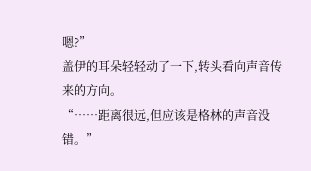嗯?”
盖伊的耳朵轻轻动了一下,转头看向声音传来的方向。
“……距离很远,但应该是格林的声音没错。”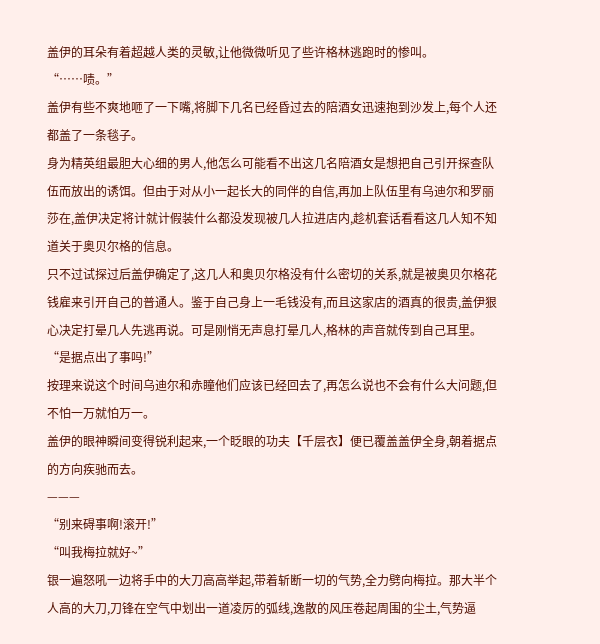盖伊的耳朵有着超越人类的灵敏,让他微微听见了些许格林逃跑时的惨叫。
“……啧。”
盖伊有些不爽地咂了一下嘴,将脚下几名已经昏过去的陪酒女迅速抱到沙发上,每个人还都盖了一条毯子。
身为精英组最胆大心细的男人,他怎么可能看不出这几名陪酒女是想把自己引开探查队伍而放出的诱饵。但由于对从小一起长大的同伴的自信,再加上队伍里有乌迪尔和罗丽莎在,盖伊决定将计就计假装什么都没发现被几人拉进店内,趁机套话看看这几人知不知道关于奥贝尔格的信息。
只不过试探过后盖伊确定了,这几人和奥贝尔格没有什么密切的关系,就是被奥贝尔格花钱雇来引开自己的普通人。鉴于自己身上一毛钱没有,而且这家店的酒真的很贵,盖伊狠心决定打晕几人先逃再说。可是刚悄无声息打晕几人,格林的声音就传到自己耳里。
“是据点出了事吗!”
按理来说这个时间乌迪尔和赤瞳他们应该已经回去了,再怎么说也不会有什么大问题,但不怕一万就怕万一。
盖伊的眼神瞬间变得锐利起来,一个眨眼的功夫【千层衣】便已覆盖盖伊全身,朝着据点的方向疾驰而去。
———
“别来碍事啊!滚开!”
“叫我梅拉就好~”
银一遍怒吼一边将手中的大刀高高举起,带着斩断一切的气势,全力劈向梅拉。那大半个人高的大刀,刀锋在空气中划出一道凌厉的弧线,逸散的风压卷起周围的尘土,气势逼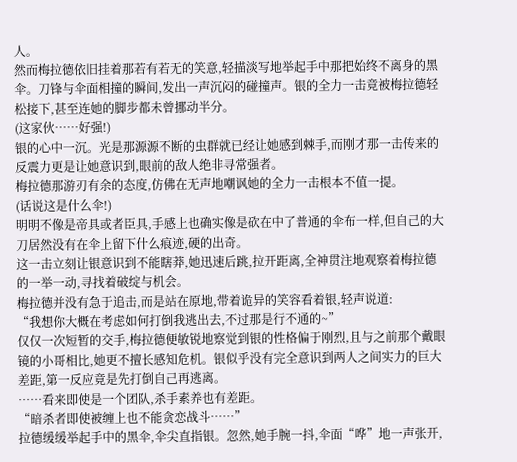人。
然而梅拉德依旧挂着那若有若无的笑意,轻描淡写地举起手中那把始终不离身的黑伞。刀锋与伞面相撞的瞬间,发出一声沉闷的碰撞声。银的全力一击竟被梅拉德轻松接下,甚至连她的脚步都未曾挪动半分。
(这家伙……好强!)
银的心中一沉。光是那源源不断的虫群就已经让她感到棘手,而刚才那一击传来的反震力更是让她意识到,眼前的敌人绝非寻常强者。
梅拉德那游刃有余的态度,仿佛在无声地嘲讽她的全力一击根本不值一提。
(话说这是什么伞!)
明明不像是帝具或者臣具,手感上也确实像是砍在中了普通的伞布一样,但自己的大刀居然没有在伞上留下什么痕迹,硬的出奇。
这一击立刻让银意识到不能瞎莽,她迅速后跳,拉开距离,全神贯注地观察着梅拉德的一举一动,寻找着破绽与机会。
梅拉德并没有急于追击,而是站在原地,带着诡异的笑容看着银,轻声说道:
“我想你大概在考虑如何打倒我逃出去,不过那是行不通的~”
仅仅一次短暂的交手,梅拉德便敏锐地察觉到银的性格偏于刚烈,且与之前那个戴眼镜的小哥相比,她更不擅长感知危机。银似乎没有完全意识到两人之间实力的巨大差距,第一反应竟是先打倒自己再逃离。
……看来即使是一个团队,杀手素养也有差距。
“暗杀者即使被缠上也不能贪恋战斗……”
拉德缓缓举起手中的黑伞,伞尖直指银。忽然,她手腕一抖,伞面“哗”地一声张开,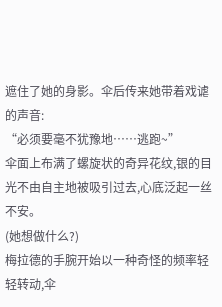遮住了她的身影。伞后传来她带着戏谑的声音:
“必须要毫不犹豫地……逃跑~”
伞面上布满了螺旋状的奇异花纹,银的目光不由自主地被吸引过去,心底泛起一丝不安。
(她想做什么?)
梅拉德的手腕开始以一种奇怪的频率轻轻转动,伞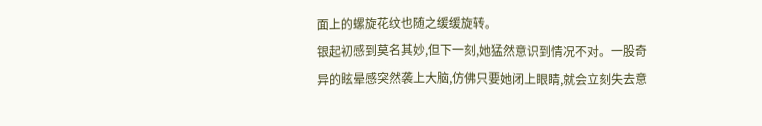面上的螺旋花纹也随之缓缓旋转。
银起初感到莫名其妙,但下一刻,她猛然意识到情况不对。一股奇异的眩晕感突然袭上大脑,仿佛只要她闭上眼睛,就会立刻失去意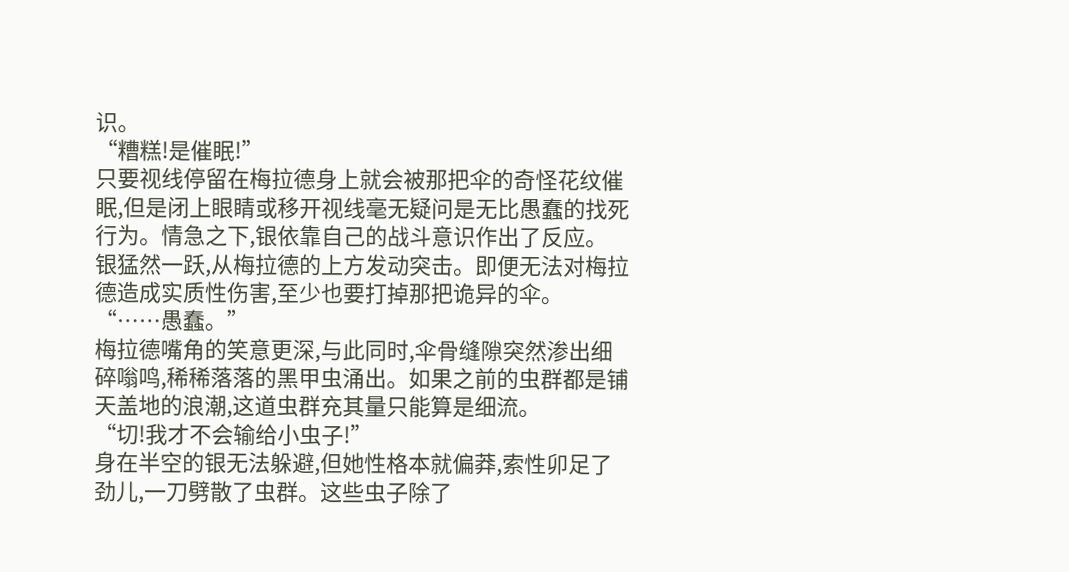识。
“糟糕!是催眠!”
只要视线停留在梅拉德身上就会被那把伞的奇怪花纹催眠,但是闭上眼睛或移开视线毫无疑问是无比愚蠢的找死行为。情急之下,银依靠自己的战斗意识作出了反应。
银猛然一跃,从梅拉德的上方发动突击。即便无法对梅拉德造成实质性伤害,至少也要打掉那把诡异的伞。
“……愚蠢。”
梅拉德嘴角的笑意更深,与此同时,伞骨缝隙突然渗出细碎嗡鸣,稀稀落落的黑甲虫涌出。如果之前的虫群都是铺天盖地的浪潮,这道虫群充其量只能算是细流。
“切!我才不会输给小虫子!”
身在半空的银无法躲避,但她性格本就偏莽,索性卯足了劲儿,一刀劈散了虫群。这些虫子除了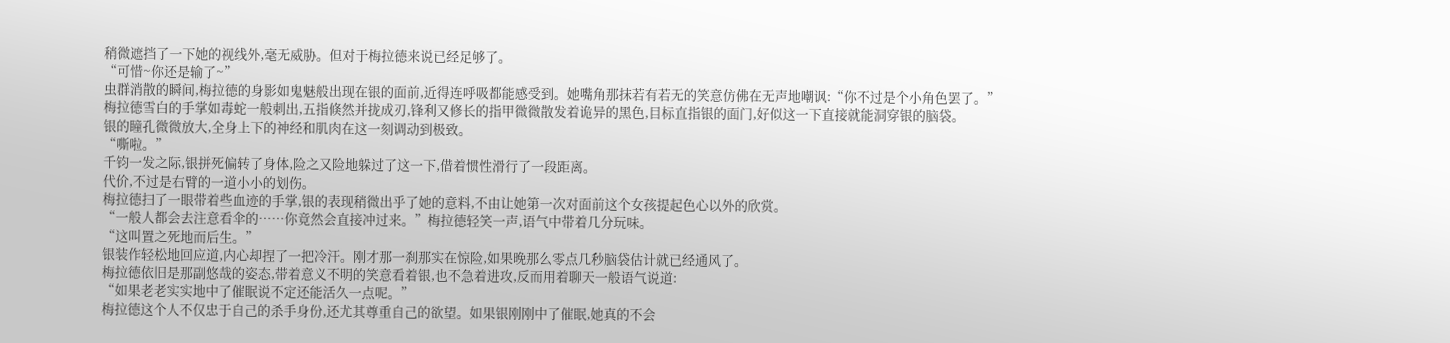稍微遮挡了一下她的视线外,毫无威胁。但对于梅拉德来说已经足够了。
“可惜~你还是输了~”
虫群消散的瞬间,梅拉德的身影如鬼魅般出现在银的面前,近得连呼吸都能感受到。她嘴角那抹若有若无的笑意仿佛在无声地嘲讽:“你不过是个小角色罢了。”
梅拉德雪白的手掌如毒蛇一般刺出,五指倏然并拢成刃,锋利又修长的指甲微微散发着诡异的黑色,目标直指银的面门,好似这一下直接就能洞穿银的脑袋。
银的瞳孔微微放大,全身上下的神经和肌肉在这一刻调动到极致。
“嘶啦。”
千钧一发之际,银拼死偏转了身体,险之又险地躲过了这一下,借着惯性滑行了一段距离。
代价,不过是右臂的一道小小的划伤。
梅拉德扫了一眼带着些血迹的手掌,银的表现稍微出乎了她的意料,不由让她第一次对面前这个女孩提起色心以外的欣赏。
“一般人都会去注意看伞的……你竟然会直接冲过来。”梅拉德轻笑一声,语气中带着几分玩味。
“这叫置之死地而后生。”
银装作轻松地回应道,内心却捏了一把冷汗。刚才那一刹那实在惊险,如果晚那么零点几秒脑袋估计就已经通风了。
梅拉德依旧是那副悠哉的姿态,带着意义不明的笑意看着银,也不急着进攻,反而用着聊天一般语气说道:
“如果老老实实地中了催眠说不定还能活久一点呢。”
梅拉德这个人不仅忠于自己的杀手身份,还尤其尊重自己的欲望。如果银刚刚中了催眠,她真的不会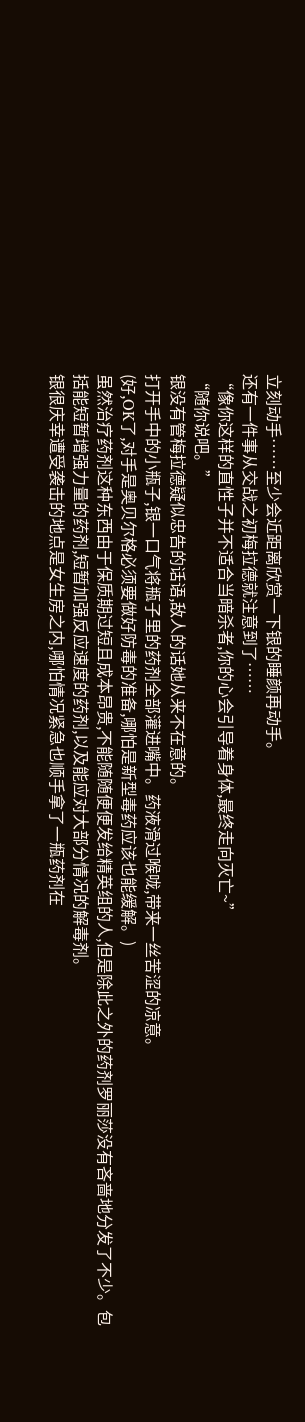立刻动手……至少会近距离欣赏一下银的睡颜再动手。
还有一件事从交战之初梅拉德就注意到了……
“像你这样的直性子并不适合当暗杀者,你的心会引导着身体,最终走向灭亡~”
“随你说吧。”
银没有管梅拉德疑似忠告的话语,敌人的话她从来不在意的。
打开手中的小瓶子,银一口气将瓶子里的药剂全部灌进嘴中。药液滑过喉咙,带来一丝苦涩的凉意。
(好,OK了,对手是奥贝尔格必须要做好防毒的准备,哪怕是新型毒药应该也能缓解。)
虽然治疗药剂这种东西由于保质期过短且成本昂贵,不能随随便便发给精英组的人,但是除此之外的药剂罗丽莎没有吝啬地分发了不少。包括能短暂增强力量的药剂,短暂加强反应速度的药剂,以及能应对大部分情况的解毒剂。
银很庆幸遭受袭击的地点是女生房之内,哪怕情况紧急也顺手拿了一瓶药剂在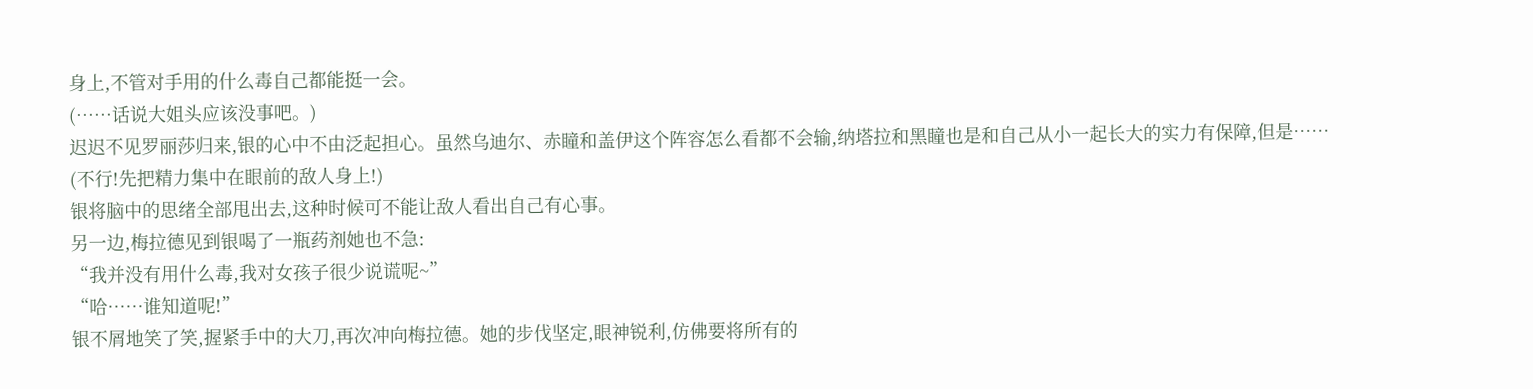身上,不管对手用的什么毒自己都能挺一会。
(……话说大姐头应该没事吧。)
迟迟不见罗丽莎归来,银的心中不由泛起担心。虽然乌迪尔、赤瞳和盖伊这个阵容怎么看都不会输,纳塔拉和黑瞳也是和自己从小一起长大的实力有保障,但是……
(不行!先把精力集中在眼前的敌人身上!)
银将脑中的思绪全部甩出去,这种时候可不能让敌人看出自己有心事。
另一边,梅拉德见到银喝了一瓶药剂她也不急:
“我并没有用什么毒,我对女孩子很少说谎呢~”
“哈……谁知道呢!”
银不屑地笑了笑,握紧手中的大刀,再次冲向梅拉德。她的步伐坚定,眼神锐利,仿佛要将所有的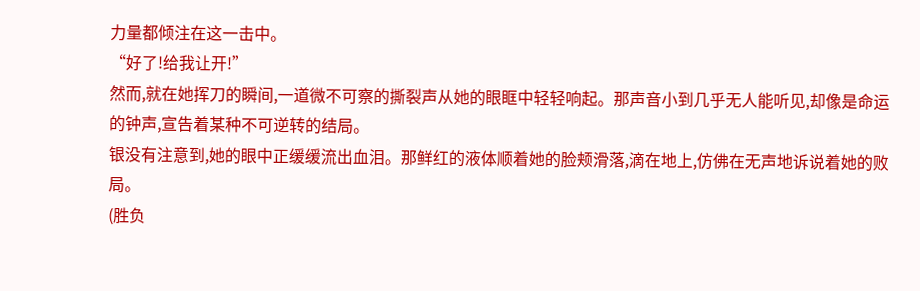力量都倾注在这一击中。
“好了!给我让开!”
然而,就在她挥刀的瞬间,一道微不可察的撕裂声从她的眼眶中轻轻响起。那声音小到几乎无人能听见,却像是命运的钟声,宣告着某种不可逆转的结局。
银没有注意到,她的眼中正缓缓流出血泪。那鲜红的液体顺着她的脸颊滑落,滴在地上,仿佛在无声地诉说着她的败局。
(胜负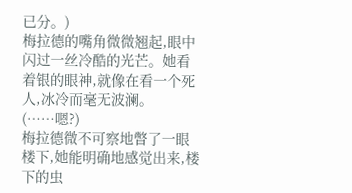已分。)
梅拉德的嘴角微微翘起,眼中闪过一丝冷酷的光芒。她看着银的眼神,就像在看一个死人,冰冷而毫无波澜。
(……嗯?)
梅拉德微不可察地瞥了一眼楼下,她能明确地感觉出来,楼下的虫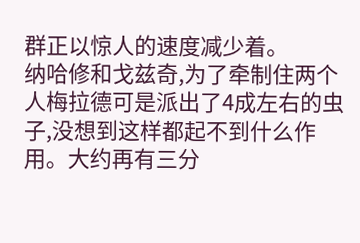群正以惊人的速度减少着。
纳哈修和戈兹奇,为了牵制住两个人梅拉德可是派出了4成左右的虫子,没想到这样都起不到什么作用。大约再有三分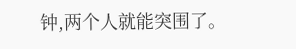钟,两个人就能突围了。